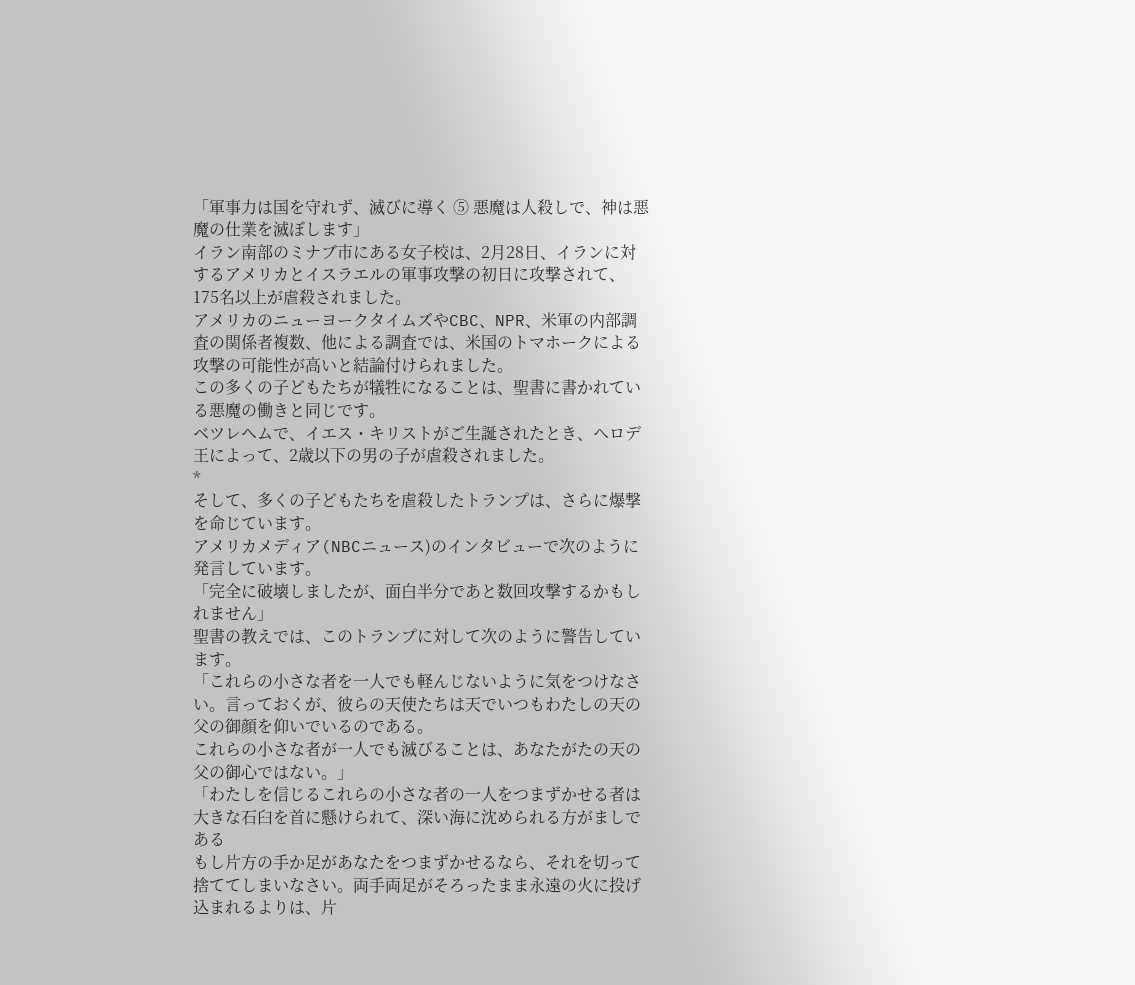「軍事力は国を守れず、滅びに導く ⑤ 悪魔は人殺しで、神は悪魔の仕業を滅ぼします」
イラン南部のミナブ市にある女子校は、2月28日、イランに対するアメリカとイスラエルの軍事攻撃の初日に攻撃されて、175名以上が虐殺されました。
アメリカのニューヨークタイムズやCBC、NPR、米軍の内部調査の関係者複数、他による調査では、米国のトマホークによる攻撃の可能性が高いと結論付けられました。
この多くの子どもたちが犠牲になることは、聖書に書かれている悪魔の働きと同じです。
ベツレヘムで、イエス・キリストがご生誕されたとき、ヘロデ王によって、2歳以下の男の子が虐殺されました。
*
そして、多くの子どもたちを虐殺したトランプは、さらに爆撃を命じています。
アメリカメディア(NBCニュース)のインタビューで次のように発言しています。
「完全に破壊しましたが、面白半分であと数回攻撃するかもしれません」
聖書の教えでは、このトランプに対して次のように警告しています。
「これらの小さな者を一人でも軽んじないように気をつけなさい。言っておくが、彼らの天使たちは天でいつもわたしの天の父の御顔を仰いでいるのである。
これらの小さな者が一人でも滅びることは、あなたがたの天の父の御心ではない。」
「わたしを信じるこれらの小さな者の一人をつまずかせる者は大きな石臼を首に懸けられて、深い海に沈められる方がましである
もし片方の手か足があなたをつまずかせるなら、それを切って捨ててしまいなさい。両手両足がそろったまま永遠の火に投げ込まれるよりは、片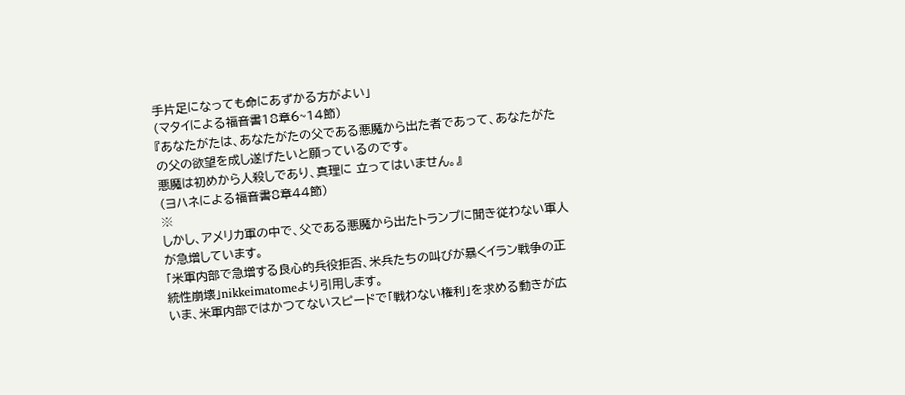手片足になっても命にあずかる方がよい」
(マタイによる福音書18章6~14節)
『あなたがたは、あなたがたの父である悪魔から出た者であって、あなたがたの父の欲望を成し遂げたいと願っているのです。
悪魔は初めから人殺しであり、真理に 立ってはいません。』
(ヨハネによる福音書8章44節)
※
しかし、アメリカ軍の中で、父である悪魔から出たトランプに聞き従わない軍人が急増しています。
「米軍内部で急増する良心的兵役拒否、米兵たちの叫びが暴くイラン戦争の正統性崩壊」nikkeimatomeより引用します。
いま、米軍内部ではかつてないスピードで「戦わない権利」を求める動きが広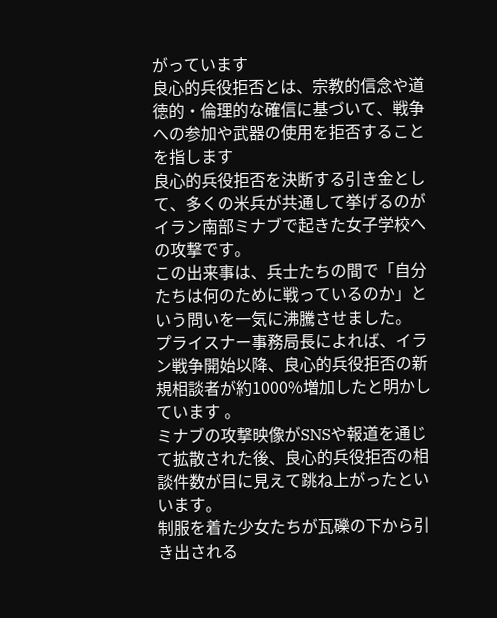がっています
良心的兵役拒否とは、宗教的信念や道徳的・倫理的な確信に基づいて、戦争への参加や武器の使用を拒否することを指します
良心的兵役拒否を決断する引き金として、多くの米兵が共通して挙げるのがイラン南部ミナブで起きた女子学校への攻撃です。
この出来事は、兵士たちの間で「自分たちは何のために戦っているのか」という問いを一気に沸騰させました。
プライスナー事務局長によれば、イラン戦争開始以降、良心的兵役拒否の新規相談者が約1000%増加したと明かしています 。
ミナブの攻撃映像がSNSや報道を通じて拡散された後、良心的兵役拒否の相談件数が目に見えて跳ね上がったといいます。
制服を着た少女たちが瓦礫の下から引き出される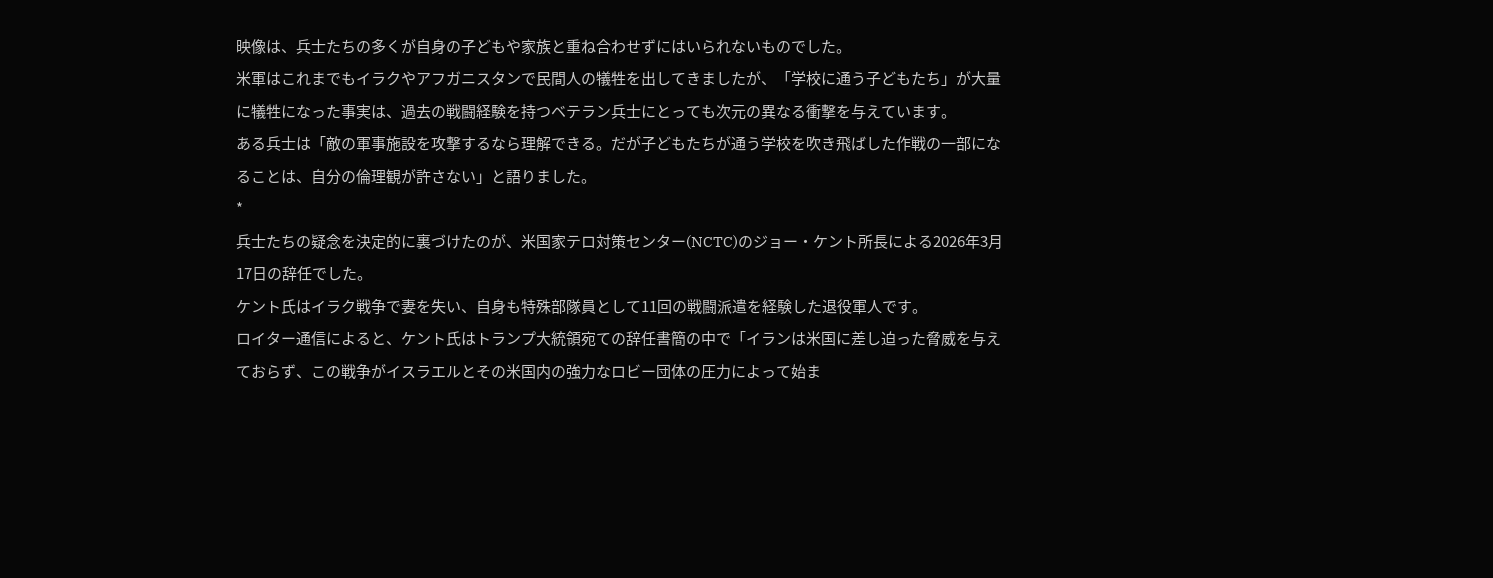映像は、兵士たちの多くが自身の子どもや家族と重ね合わせずにはいられないものでした。
米軍はこれまでもイラクやアフガニスタンで民間人の犠牲を出してきましたが、「学校に通う子どもたち」が大量に犠牲になった事実は、過去の戦闘経験を持つベテラン兵士にとっても次元の異なる衝撃を与えています。
ある兵士は「敵の軍事施設を攻撃するなら理解できる。だが子どもたちが通う学校を吹き飛ばした作戦の一部になることは、自分の倫理観が許さない」と語りました。
*
兵士たちの疑念を決定的に裏づけたのが、米国家テロ対策センター(NCTC)のジョー・ケント所長による2026年3月17日の辞任でした。
ケント氏はイラク戦争で妻を失い、自身も特殊部隊員として11回の戦闘派遣を経験した退役軍人です。
ロイター通信によると、ケント氏はトランプ大統領宛ての辞任書簡の中で「イランは米国に差し迫った脅威を与えておらず、この戦争がイスラエルとその米国内の強力なロビー団体の圧力によって始ま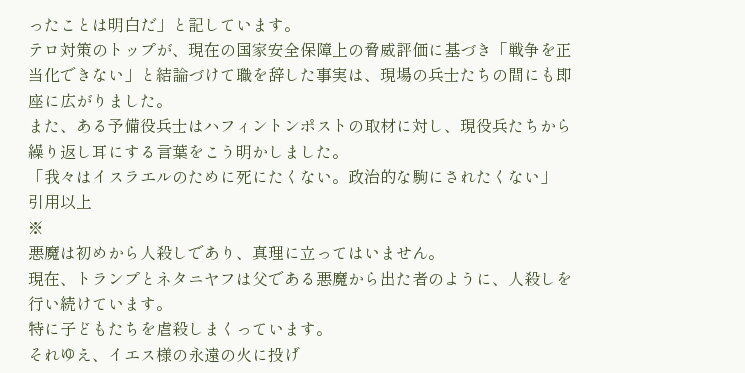ったことは明白だ」と記しています。
テロ対策のトップが、現在の国家安全保障上の脅威評価に基づき「戦争を正当化できない」と結論づけて職を辞した事実は、現場の兵士たちの間にも即座に広がりました。
また、ある予備役兵士はハフィントンポストの取材に対し、現役兵たちから繰り返し耳にする言葉をこう明かしました。
「我々はイスラエルのために死にたくない。政治的な駒にされたくない」
引用以上
※
悪魔は初めから人殺しであり、真理に立ってはいません。
現在、トランプとネタニヤフは父である悪魔から出た者のように、人殺しを行い続けています。
特に子どもたちを虐殺しまくっています。
それゆえ、イエス様の永遠の火に投げ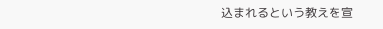込まれるという教えを宣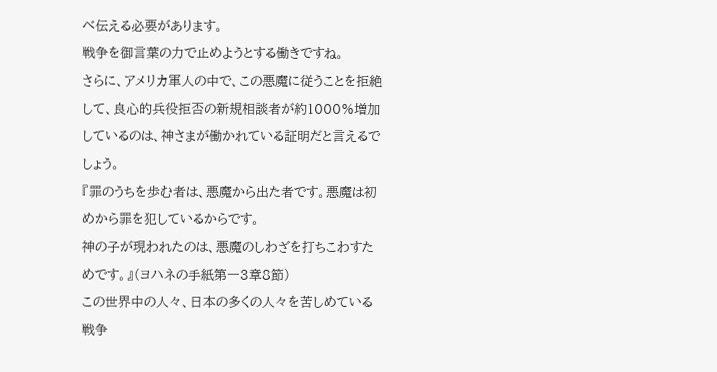べ伝える必要があります。
戦争を御言葉の力で止めようとする働きですね。
さらに、アメリカ軍人の中で、この悪魔に従うことを拒絶して、良心的兵役拒否の新規相談者が約1000%増加しているのは、神さまが働かれている証明だと言えるでしょう。
『罪のうちを歩む者は、悪魔から出た者です。悪魔は初めから罪を犯しているからです。
神の子が現われたのは、悪魔のしわざを打ちこわすためです。』(ヨハネの手紙第一3章8節)
この世界中の人々、日本の多くの人々を苦しめている戦争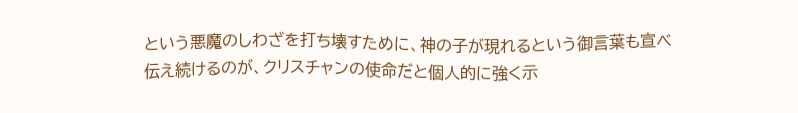という悪魔のしわざを打ち壊すために、神の子が現れるという御言葉も宣べ伝え続けるのが、クリスチャンの使命だと個人的に強く示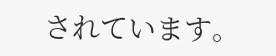されています。